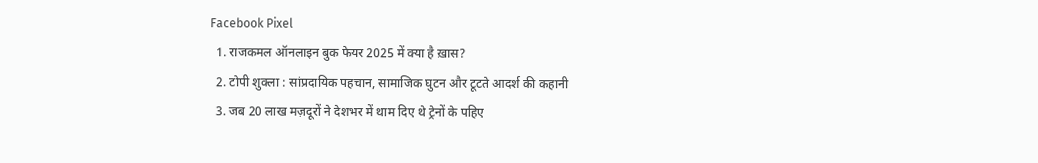Facebook Pixel
  1. राजकमल ऑनलाइन बुक फेयर 2025 में क्या है ख़ास?
  2. टोपी शुक्ला : सांप्रदायिक पहचान, सामाजिक घुटन और टूटते आदर्श की कहानी
  3. जब 20 लाख मज़दूरों ने देशभर में थाम दिए थे ट्रेनों के पहिए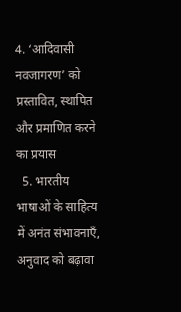4. ‘आदिवासी नवजागरण’ को प्रस्तावित, स्थापित और प्रमाणित करने का प्रयास
  5. भारतीय भाषाओं के साहित्य में अनंत संभावनाएँ, अनुवाद को बढ़ावा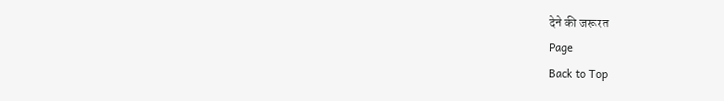देने की जरूरत
Page
Back to Top